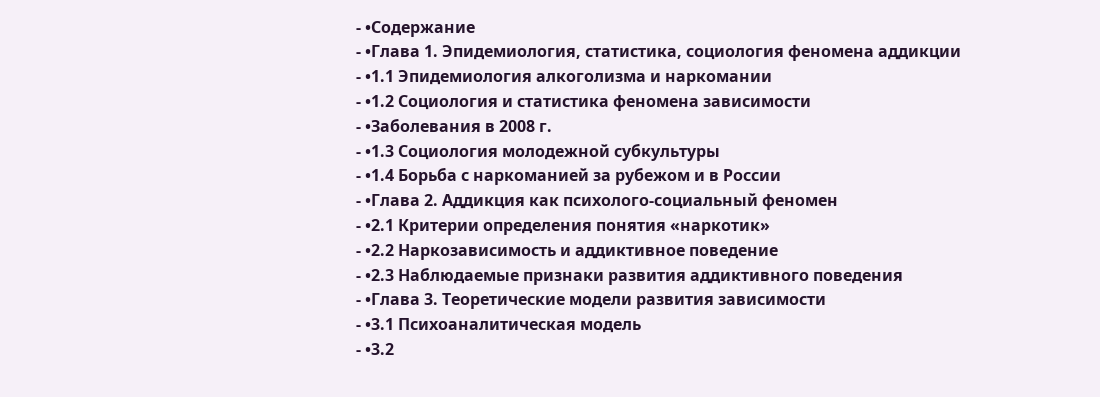- •Содержание
- •Глава 1. Эпидемиология, статистика, социология феномена аддикции
- •1.1 Эпидемиология алкоголизма и наркомании
- •1.2 Социология и статистика феномена зависимости
- •Заболевания в 2008 г.
- •1.3 Социология молодежной субкультуры
- •1.4 Борьба с наркоманией за рубежом и в России
- •Глава 2. Аддикция как психолого-социальный феномен
- •2.1 Критерии определения понятия «наркотик»
- •2.2 Наркозависимость и аддиктивное поведение
- •2.3 Наблюдаемые признаки развития аддиктивного поведения
- •Глава 3. Теоретические модели развития зависимости
- •3.1 Психоаналитическая модель
- •3.2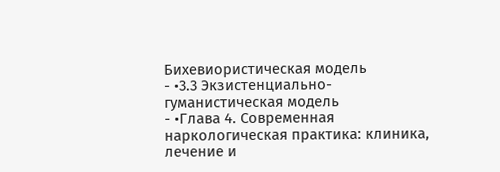Бихевиористическая модель
- •3.3 Экзистенциально-гуманистическая модель
- •Глава 4. Современная наркологическая практика: клиника, лечение и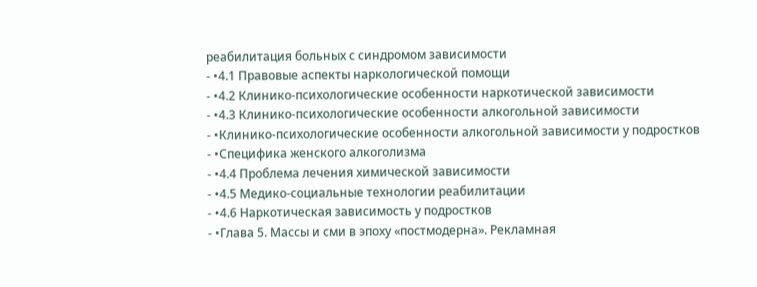реабилитация больных с синдромом зависимости
- •4.1 Правовые аспекты наркологической помощи
- •4.2 Клинико-психологические особенности наркотической зависимости
- •4.3 Клинико-психологические особенности алкогольной зависимости
- •Клинико-психологические особенности алкогольной зависимости у подростков
- •Специфика женского алкоголизма
- •4.4 Проблема лечения химической зависимости
- •4.5 Медико-социальные технологии реабилитации
- •4.6 Наркотическая зависимость у подростков
- •Глава 5. Массы и сми в эпоху «постмодерна». Рекламная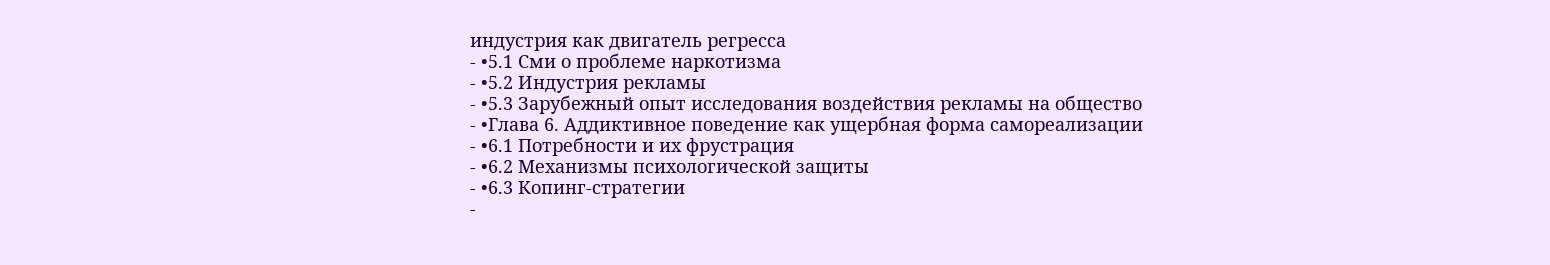индустрия как двигатель регресса
- •5.1 Сми о проблеме наркотизма
- •5.2 Индустрия рекламы
- •5.3 Зарубежный опыт исследования воздействия рекламы на общество
- •Глава 6. Аддиктивное поведение как ущербная форма самореализации
- •6.1 Потребности и их фрустрация
- •6.2 Механизмы психологической защиты
- •6.3 Копинг-стратегии
-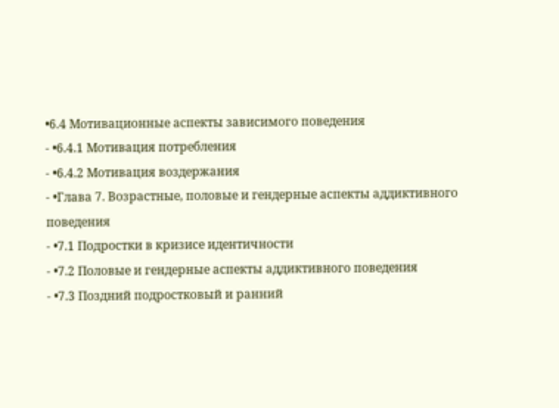•6.4 Мотивационные аспекты зависимого поведения
- •6.4.1 Мотивация потребления
- •6.4.2 Мотивация воздержания
- •Глава 7. Возрастные, половые и гендерные аспекты аддиктивного поведения
- •7.1 Подростки в кризисе идентичности
- •7.2 Половые и гендерные аспекты аддиктивного поведения
- •7.3 Поздний подростковый и ранний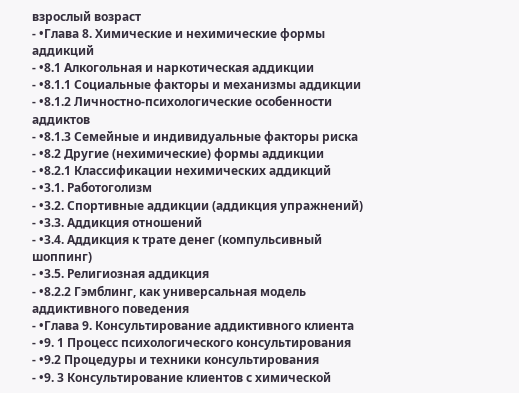взрослый возраст
- •Глава 8. Химические и нехимические формы аддикций
- •8.1 Алкогольная и наркотическая аддикции
- •8.1.1 Социальные факторы и механизмы аддикции
- •8.1.2 Личностно-психологические особенности аддиктов
- •8.1.3 Семейные и индивидуальные факторы риска
- •8.2 Другие (нехимические) формы аддикции
- •8.2.1 Классификации нехимических аддикций
- •3.1. Работоголизм
- •3.2. Спортивные аддикции (аддикция упражнений)
- •3.3. Аддикция отношений
- •3.4. Аддикция к трате денег (компульсивный шоппинг)
- •3.5. Религиозная аддикция
- •8.2.2 Гэмблинг, как универсальная модель аддиктивного поведения
- •Глава 9. Консультирование аддиктивного клиента
- •9. 1 Процесс психологического консультирования
- •9.2 Процедуры и техники консультирования
- •9. 3 Консультирование клиентов с химической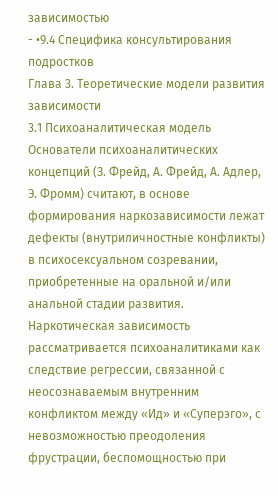зависимостью
- •9.4 Специфика консультирования подростков
Глава 3. Теоретические модели развития зависимости
3.1 Психоаналитическая модель
Основатели психоаналитических концепций (З. Фрейд, А. Фрейд, А. Адлер, Э. Фромм) считают, в основе формирования наркозависимости лежат дефекты (внутриличностные конфликты) в психосексуальном созревании, приобретенные на оральной и/или анальной стадии развития. Наркотическая зависимость рассматривается психоаналитиками как следствие регрессии, связанной с неосознаваемым внутренним конфликтом между «Ид» и «Суперэго», с невозможностью преодоления фрустрации, беспомощностью при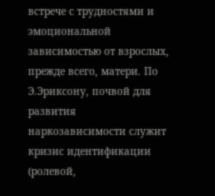встрече с трудностями и эмоциональной зависимостью от взрослых, прежде всего, матери. По Э.Эриксону, почвой для развития наркозависимости служит кризис идентификации (ролевой,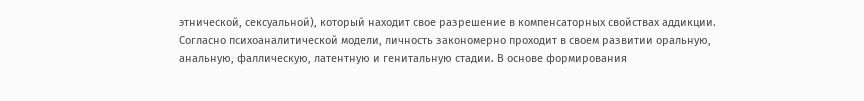этнической, сексуальной), который находит свое разрешение в компенсаторных свойствах аддикции.
Согласно психоаналитической модели, личность закономерно проходит в своем развитии оральную, анальную, фаллическую, латентную и генитальную стадии. В основе формирования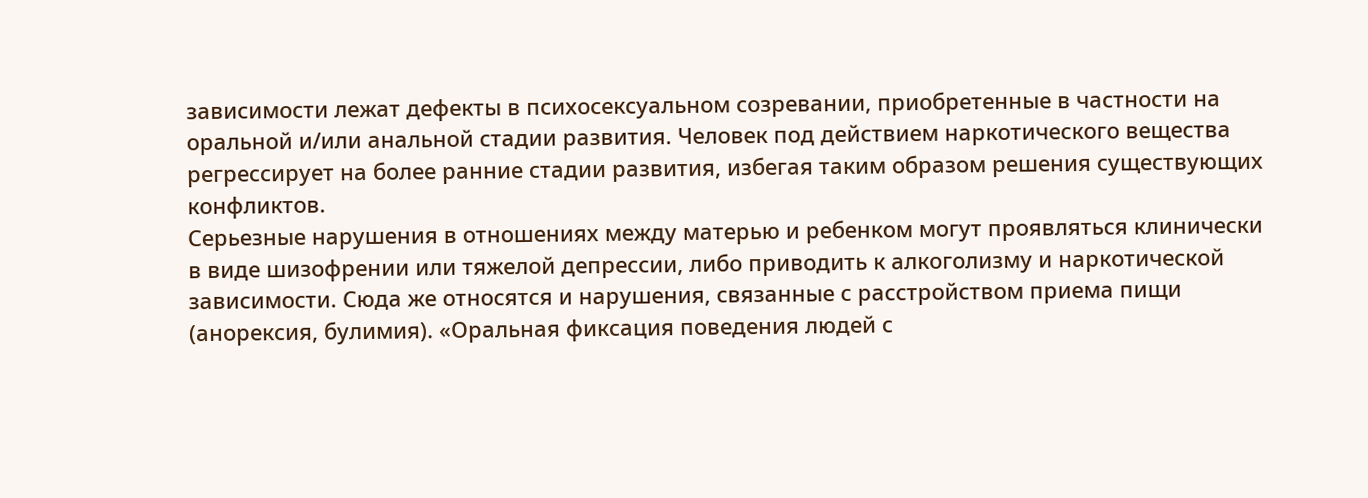зависимости лежат дефекты в психосексуальном созревании, приобретенные в частности на оральной и/или анальной стадии развития. Человек под действием наркотического вещества регрессирует на более ранние стадии развития, избегая таким образом решения существующих конфликтов.
Серьезные нарушения в отношениях между матерью и ребенком могут проявляться клинически в виде шизофрении или тяжелой депрессии, либо приводить к алкоголизму и наркотической зависимости. Сюда же относятся и нарушения, связанные с расстройством приема пищи (анорексия, булимия). «Оральная фиксация поведения людей с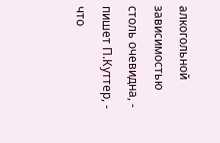алкогольной зависимостью столь очевидна, - пишет П.Куттер, - что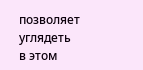позволяет углядеть в этом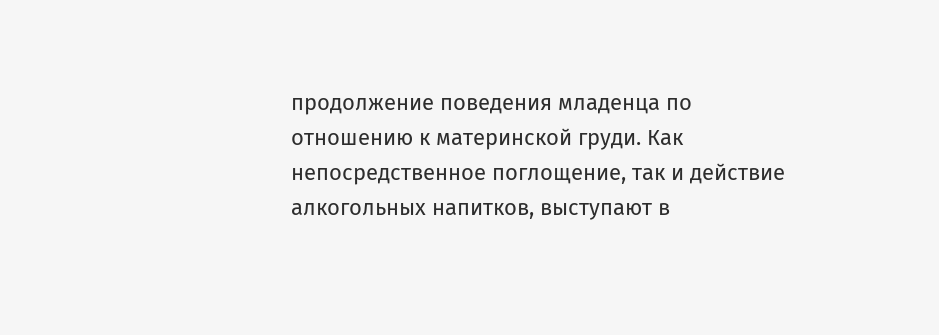продолжение поведения младенца по отношению к материнской груди. Как непосредственное поглощение, так и действие алкогольных напитков, выступают в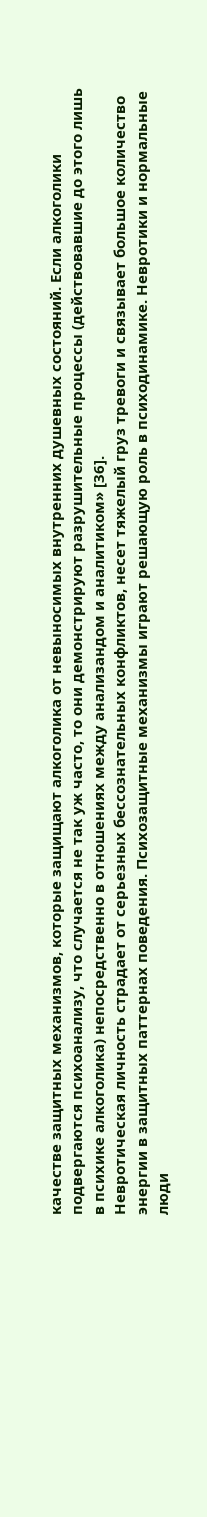качестве защитных механизмов, которые защищают алкоголика от невыносимых внутренних душевных состояний. Если алкоголики подвергаются психоанализу, что случается не так уж часто, то они демонстрируют разрушительные процессы (действовавшие до этого лишь в психике алкоголика) непосредственно в отношениях между анализандом и аналитиком» [36].
Невротическая личность страдает от серьезных бессознательных конфликтов, несет тяжелый груз тревоги и связывает большое количество энергии в защитных паттернах поведения. Психозащитные механизмы играют решающую роль в психодинамике. Невротики и нормальные люди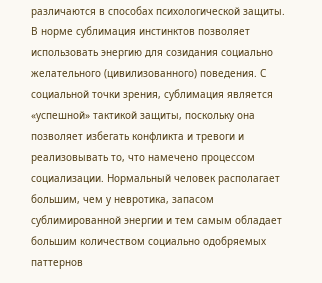различаются в способах психологической защиты. В норме сублимация инстинктов позволяет использовать энергию для созидания социально желательного (цивилизованного) поведения. С социальной точки зрения, сублимация является «успешной» тактикой защиты, поскольку она позволяет избегать конфликта и тревоги и реализовывать то, что намечено процессом социализации. Нормальный человек располагает большим, чем у невротика, запасом сублимированной энергии и тем самым обладает большим количеством социально одобряемых паттернов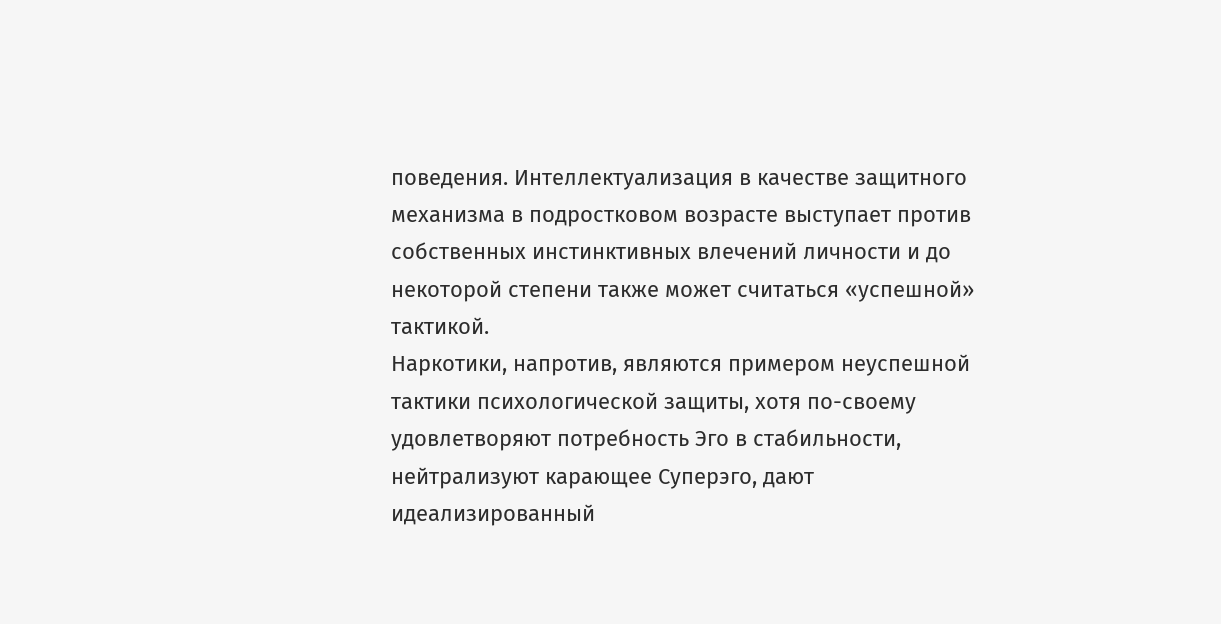поведения. Интеллектуализация в качестве защитного механизма в подростковом возрасте выступает против собственных инстинктивных влечений личности и до некоторой степени также может считаться «успешной» тактикой.
Наркотики, напротив, являются примером неуспешной тактики психологической защиты, хотя по-своему удовлетворяют потребность Эго в стабильности, нейтрализуют карающее Суперэго, дают идеализированный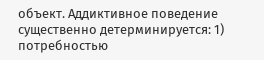объект. Аддиктивное поведение существенно детерминируется: 1) потребностью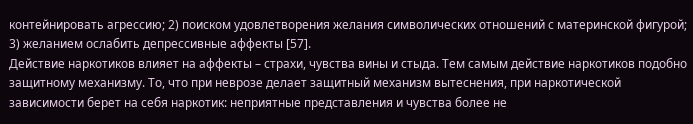контейнировать агрессию; 2) поиском удовлетворения желания символических отношений с материнской фигурой; 3) желанием ослабить депрессивные аффекты [57].
Действие наркотиков влияет на аффекты – страхи, чувства вины и стыда. Тем самым действие наркотиков подобно защитному механизму. То, что при неврозе делает защитный механизм вытеснения, при наркотической зависимости берет на себя наркотик: неприятные представления и чувства более не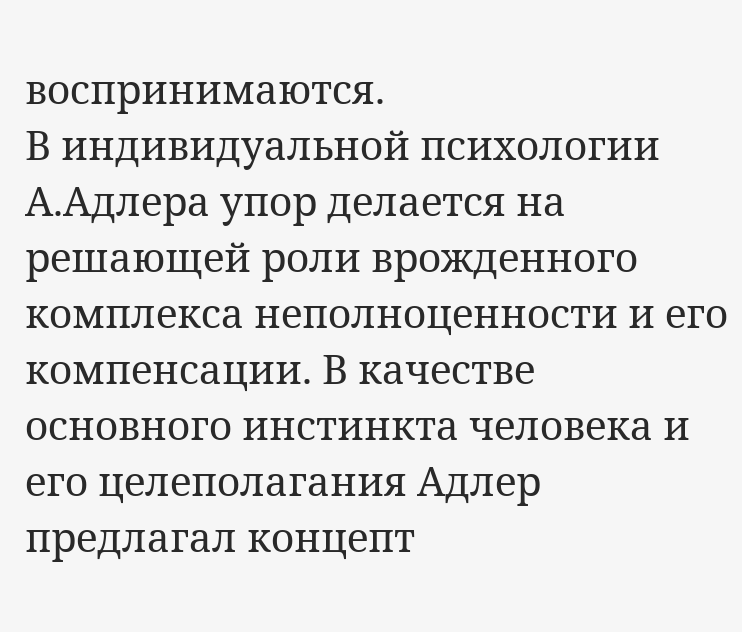воспринимаются.
В индивидуальной психологии А.Адлера упор делается на решающей роли врожденного комплекса неполноценности и его компенсации. В качестве основного инстинкта человека и его целеполагания Адлер предлагал концепт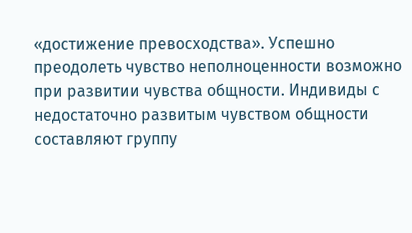«достижение превосходства». Успешно преодолеть чувство неполноценности возможно при развитии чувства общности. Индивиды с недостаточно развитым чувством общности составляют группу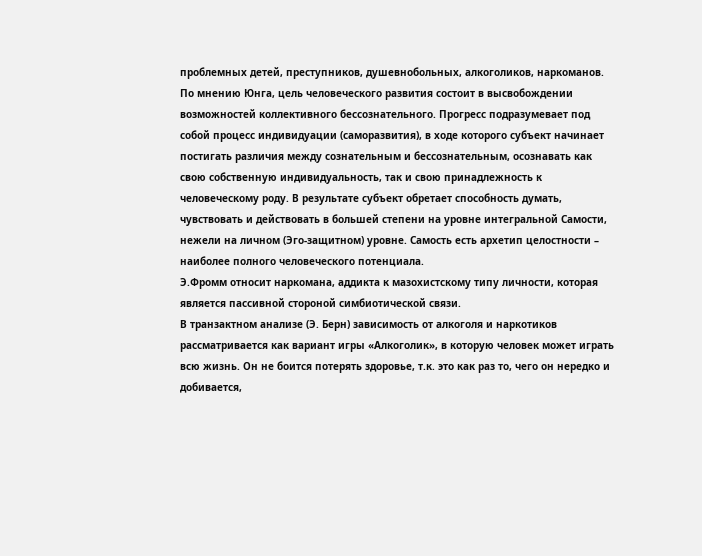проблемных детей, преступников, душевнобольных, алкоголиков, наркоманов.
По мнению Юнга, цель человеческого развития состоит в высвобождении возможностей коллективного бессознательного. Прогресс подразумевает под собой процесс индивидуации (саморазвития), в ходе которого субъект начинает постигать различия между сознательным и бессознательным, осознавать как свою собственную индивидуальность, так и свою принадлежность к человеческому роду. В результате субъект обретает способность думать, чувствовать и действовать в большей степени на уровне интегральной Самости, нежели на личном (Эго-защитном) уровне. Самость есть архетип целостности – наиболее полного человеческого потенциала.
Э.Фромм относит наркомана, аддикта к мазохистскому типу личности, которая является пассивной стороной симбиотической связи.
В транзактном анализе (Э. Берн) зависимость от алкоголя и наркотиков рассматривается как вариант игры «Алкоголик», в которую человек может играть всю жизнь. Он не боится потерять здоровье, т.к. это как раз то, чего он нередко и добивается,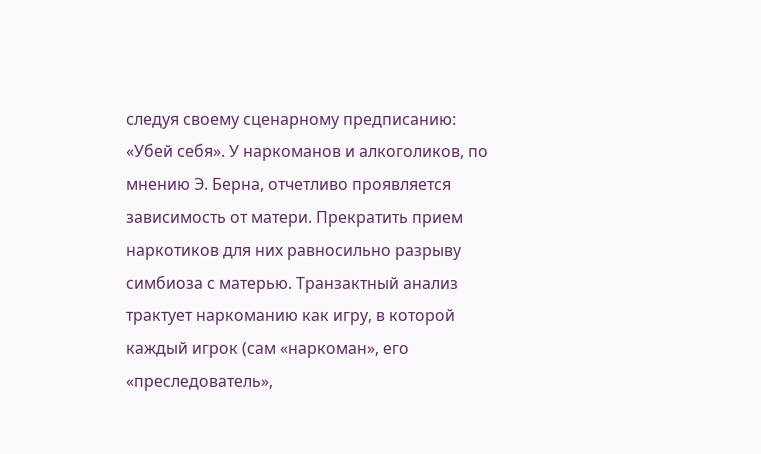следуя своему сценарному предписанию: «Убей себя». У наркоманов и алкоголиков, по мнению Э. Берна, отчетливо проявляется зависимость от матери. Прекратить прием наркотиков для них равносильно разрыву симбиоза с матерью. Транзактный анализ трактует наркоманию как игру, в которой каждый игрок (сам «наркоман», его «преследователь»,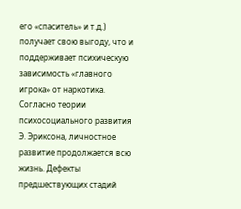его «спаситель» и т.д.) получает свою выгоду, что и поддерживает психическую зависимость «главного игрока» от наркотика.
Согласно теории психосоциального развития Э. Эриксона, личностное развитие продолжается всю жизнь. Дефекты предшествующих стадий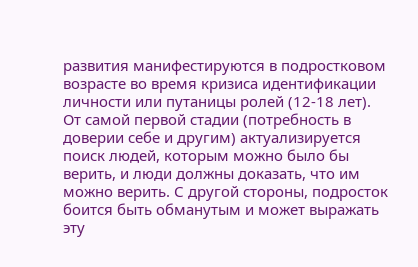развития манифестируются в подростковом возрасте во время кризиса идентификации личности или путаницы ролей (12-18 лет). От самой первой стадии (потребность в доверии себе и другим) актуализируется поиск людей, которым можно было бы верить, и люди должны доказать, что им можно верить. С другой стороны, подросток боится быть обманутым и может выражать эту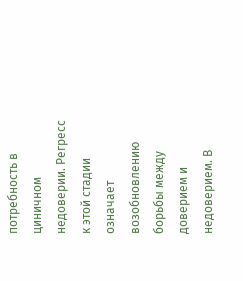потребность в циничном недоверии. Регресс к этой стадии означает возобновлению борьбы между доверием и недоверием. В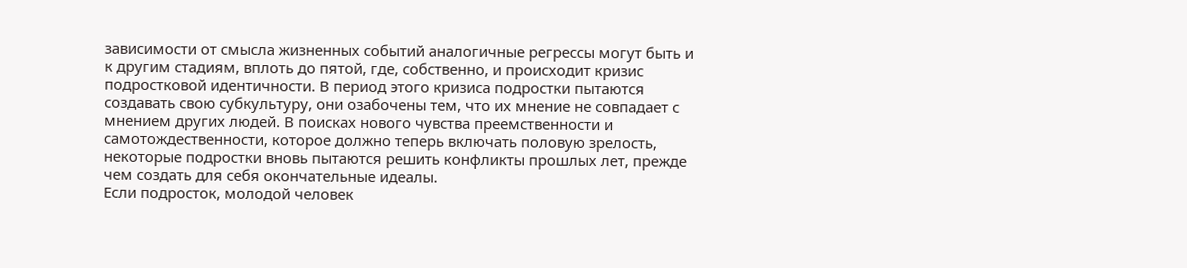зависимости от смысла жизненных событий аналогичные регрессы могут быть и к другим стадиям, вплоть до пятой, где, собственно, и происходит кризис подростковой идентичности. В период этого кризиса подростки пытаются создавать свою субкультуру, они озабочены тем, что их мнение не совпадает с мнением других людей. В поисках нового чувства преемственности и самотождественности, которое должно теперь включать половую зрелость, некоторые подростки вновь пытаются решить конфликты прошлых лет, прежде чем создать для себя окончательные идеалы.
Если подросток, молодой человек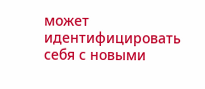может идентифицировать себя с новыми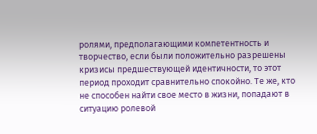ролями, предполагающими компетентность и творчество, если были положительно разрешены кризисы предшествующей идентичности, то этот период проходит сравнительно спокойно. Те же, кто не способен найти свое место в жизни, попадают в ситуацию ролевой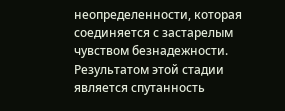неопределенности, которая соединяется с застарелым чувством безнадежности. Результатом этой стадии является спутанность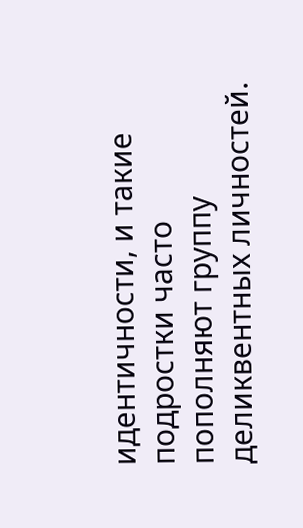идентичности, и такие подростки часто пополняют группу деликвентных личностей.